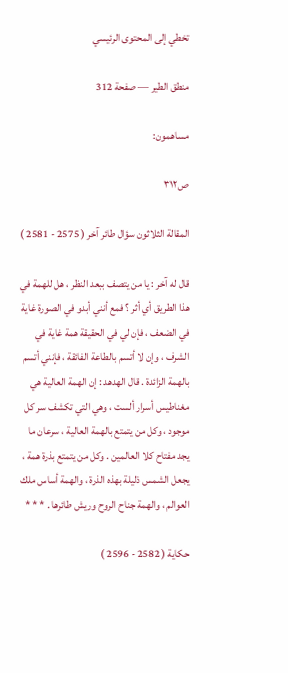تخطي إلى المحتوى الرئيسي

منطق الطير — صفحة 312

مساهمون:

ص٣١٢

المقالة الثلاثون سؤال طائر آخر ( 2575 - 2581 )

قال له آخر : يا من يتصف ببعد النظر ، هل للهمة في هذا الطريق أي أثر ؟ فمع أنني أبدو في الصورة غاية في الضعف ، فإن لي في الحقيقة همة غاية في الشرف ، وإن لا أتسم بالطاعة الفائقة ، فإنني أتسم بالهمة الزائدة . قال الهدهد : إن الهمة العالية هي مغناطيس أسرار ألست ، وهي التي تكشف سر كل موجود ، وكل من يتمتع بالهمة العالية ، سرعان ما يجد مفتاح كلا العالمين . وكل من يتمتع بذرة همة ، يجعل الشمس ذليلة بهذه الذرة ، والهمة أساس ملك العوالم ، والهمة جناح الروح وريش طائرها . * * *

حكاية ( 2582 - 2596 )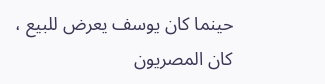حينما كان يوسف يعرض للبيع ، كان المصريون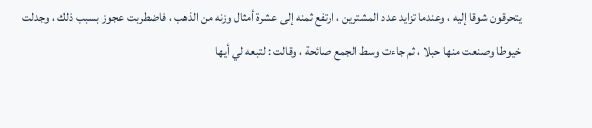يتحرقون شوقا إليه ، وعندما تزايد عدد المشترين ، ارتفع ثمنه إلى عشرة أمثال وزنه من الذهب ، فاضطربت عجوز بسبب ذلك ، وجدلت خيوطا وصنعت منها حبلا ، ثم جاءت وسط الجمع صائحة ، وقالت : لتبعه لي أيها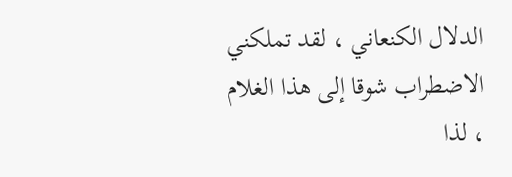الدلال الكنعاني ، لقد تملكني الاضطراب شوقا إلى هذا الغلام ، لذا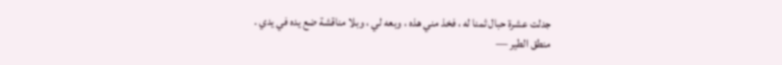جدلت عشرة حبال ثمنا له ، فخذ مني هذه ، وبعه لي ، وبلا مناقشة ضع يده في يدي .
منطق الطير —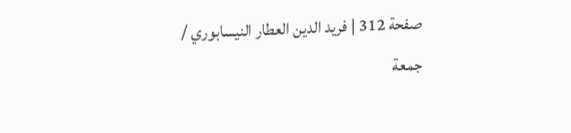صفحة 312 | فريد الدين العطار النيسابوري / جمعة